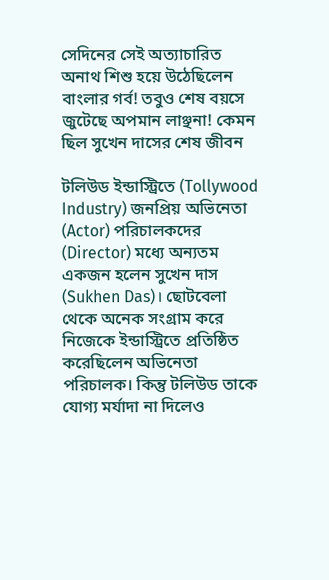সেদিনের সেই অত্যাচারিত অনাথ শিশু হয়ে উঠেছিলেন বাংলার গর্ব! তবুও শেষ বয়সে জুটেছে অপমান লাঞ্ছনা! কেমন ছিল সুখেন দাসের শেষ জীবন

টলিউড ইন্ডাস্ট্রিতে (Tollywood Industry) জনপ্রিয় অভিনেতা (Actor) পরিচালকদের (Director) মধ্যে অন্যতম একজন হলেন সুখেন দাস (Sukhen Das)। ছোটবেলা থেকে অনেক সংগ্রাম করে নিজেকে ইন্ডাস্ট্রিতে প্রতিষ্ঠিত করেছিলেন অভিনেতা পরিচালক। কিন্তু টলিউড তাকে যোগ্য মর্যাদা না দিলেও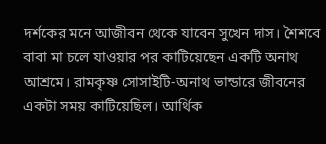দর্শকের মনে আজীবন থেকে যাবেন সুখেন দাস। শৈশবে বাবা মা চলে যাওয়ার পর কাটিয়েছেন একটি অনাথ আশ্রমে। রামকৃষ্ণ সোসাইটি-অনাথ ভান্ডারে জীবনের একটা সময় কাটিয়েছিল। আর্থিক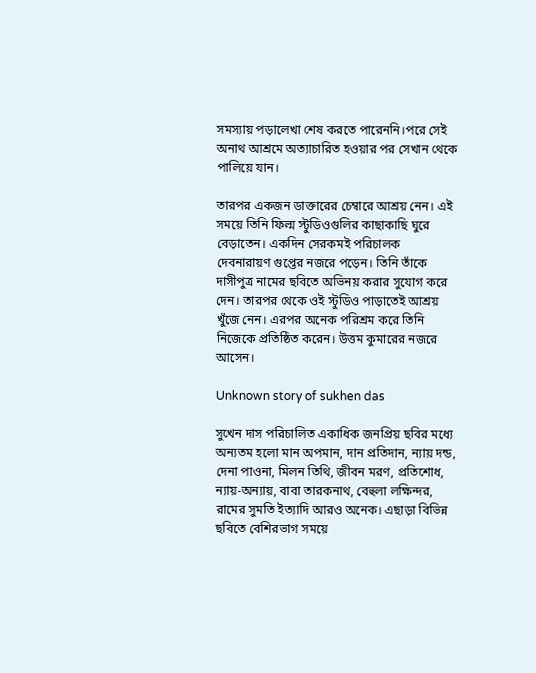সমস্যায় পড়ালেখা শেষ করতে পারেননি।পরে সেই অনাথ আশ্রমে অত্যাচারিত হওয়ার পর সেখান থেকে পালিয়ে যান।

তারপর একজন ডাক্তারের চেম্বারে আশ্রয় নেন। এই সময়ে তিনি ফিল্ম স্টুডিওগুলির কাছাকাছি ঘুরে বেড়াতেন। একদিন সেরকমই পরিচালক দেবনারায়ণ গুপ্তের নজরে পড়েন। তিনি তাঁকে দাসীপুত্র নামের ছবিতে অভিনয় করার সুযোগ করে দেন। তারপর থেকে ওই স্টুডিও পাড়াতেই আশ্রয় খুঁজে নেন। এরপর অনেক পরিশ্রম করে তিনি নিজেকে প্রতিষ্ঠিত করেন। উত্তম কুমারের নজরে আসেন।

Unknown story of sukhen das

সুখেন দাস পরিচালিত একাধিক জনপ্রিয় ছবির মধ্যে অন্যতম হলো মান অপমান, দান প্রতিদান, ন্যায় দন্ড, দেনা পাওনা, মিলন তিথি, জীবন মরণ, প্রতিশোধ, ন্যায়-অন্যায়, বাবা তারকনাথ, বেহুলা লক্ষিন্দর, রামের সুমতি ইত্যাদি আরও অনেক। এছাড়া বিভিন্ন ছবিতে বেশিরভাগ সময়ে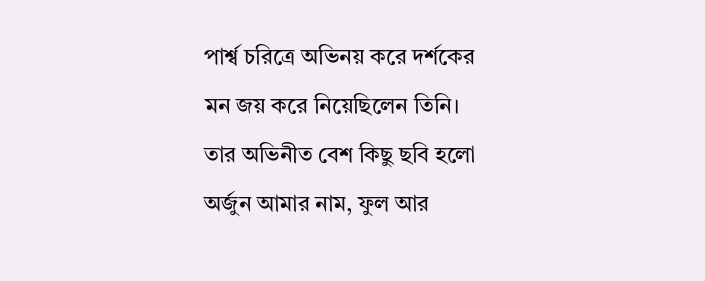পার্শ্ব চরিত্রে অভিনয় করে দর্শকের মন জয় করে নিয়েছিলেন তিনি। তার অভিনীত বেশ কিছু ছবি হলো অর্জুন আমার নাম, ফুল আর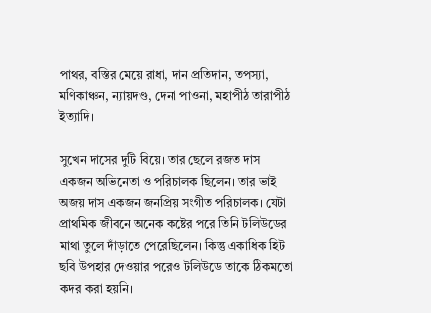পাথর, বস্তির মেয়ে রাধা, দান প্রতিদান, তপস্যা, মণিকাঞ্চন, ন্যায়দণ্ড, দেনা পাওনা, মহাপীঠ তারাপীঠ ইত্যাদি।

সুখেন দাসের দুটি বিয়ে। তার ছেলে রজত দাস একজন অভিনেতা ও পরিচালক ছিলেন। তার ভাই অজয় দাস একজন জনপ্রিয় সংগীত পরিচালক। যেটা প্রাথমিক জীবনে অনেক কষ্টের পরে তিনি টলিউডের মাথা তুলে দাঁড়াতে পেরেছিলেন। কিন্তু একাধিক হিট ছবি উপহার দেওয়ার পরেও টলিউডে তাকে ঠিকমতো কদর করা হয়নি।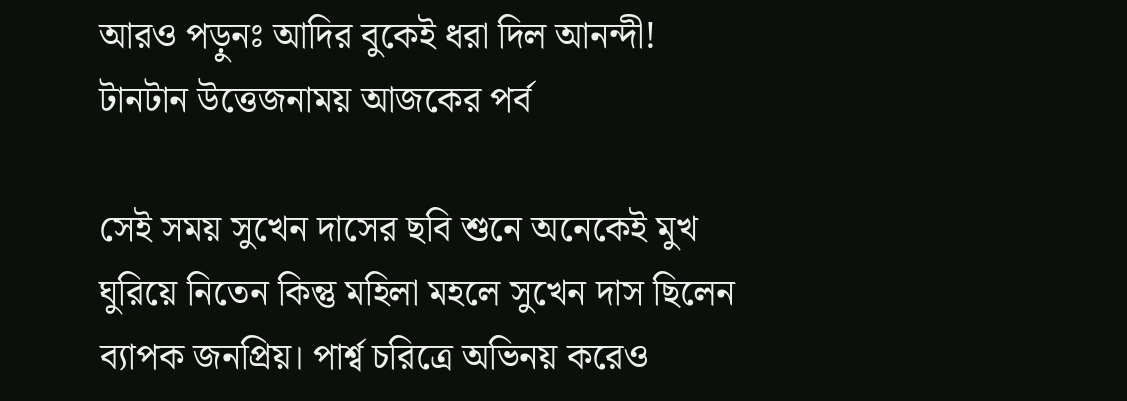আরও পড়ুনঃ আদির বুকেই ধরা দিল আনন্দী! টানটান উত্তেজনাময় আজকের পর্ব

সেই সময় সুখেন দাসের ছবি শুনে অনেকেই মুখ ঘুরিয়ে নিতেন কিন্তু মহিলা মহলে সুখেন দাস ছিলেন ব্যাপক জনপ্রিয়। পার্শ্ব চরিত্রে অভিনয় করেও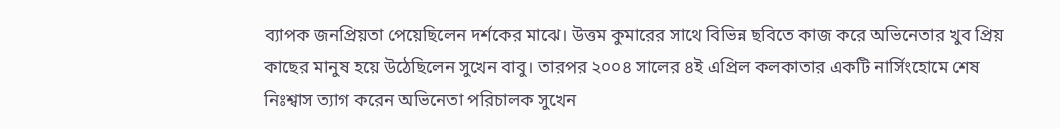ব্যাপক জনপ্রিয়তা পেয়েছিলেন দর্শকের মাঝে। উত্তম কুমারের সাথে বিভিন্ন ছবিতে কাজ করে অভিনেতার খুব প্রিয় কাছের মানুষ হয়ে উঠেছিলেন সুখেন বাবু। তারপর ২০০৪ সালের ৪ই এপ্রিল কলকাতার একটি নার্সিংহোমে শেষ নিঃশ্বাস ত্যাগ করেন অভিনেতা পরিচালক সুখেন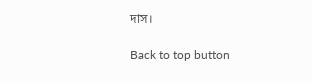দাস।

Back to top button